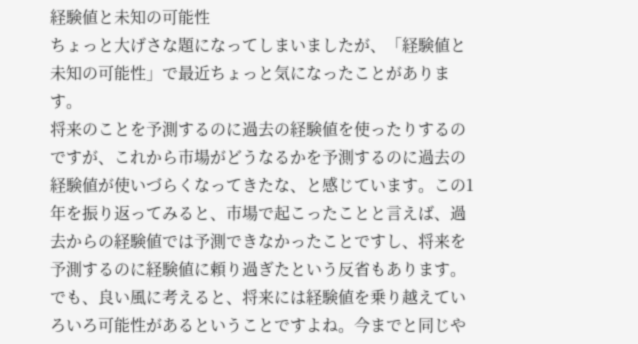経験値と未知の可能性
ちょっと大げさな題になってしまいましたが、「経験値と未知の可能性」で最近ちょっと気になったことがあります。
将来のことを予測するのに過去の経験値を使ったりするのですが、これから市場がどうなるかを予測するのに過去の経験値が使いづらくなってきたな、と感じています。この1年を振り返ってみると、市場で起こったことと言えば、過去からの経験値では予測できなかったことですし、将来を予測するのに経験値に頼り過ぎたという反省もあります。
でも、良い風に考えると、将来には経験値を乗り越えていろいろ可能性があるということですよね。今までと同じや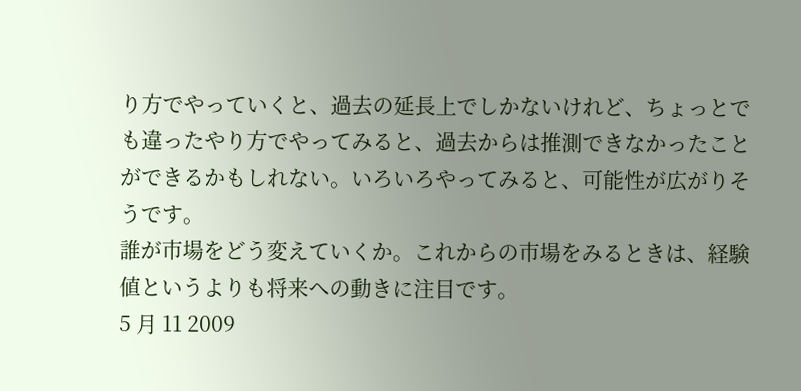り方でやっていくと、過去の延長上でしかないけれど、ちょっとでも違ったやり方でやってみると、過去からは推測できなかったことができるかもしれない。いろいろやってみると、可能性が広がりそうです。
誰が市場をどう変えていくか。これからの市場をみるときは、経験値というよりも将来への動きに注目です。
5 月 11 2009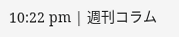10:22 pm | 週刊コラム